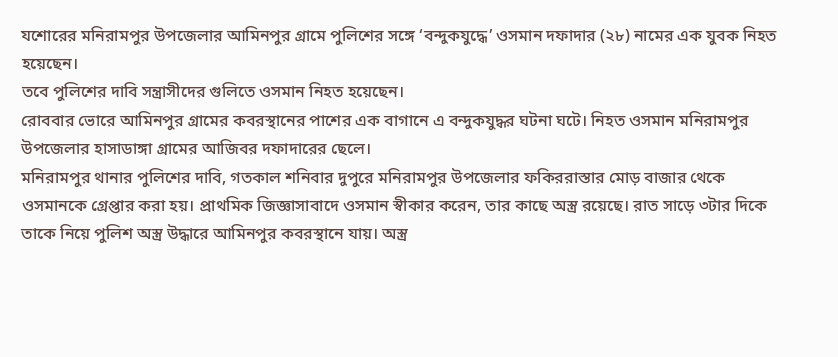যশোরের মনিরামপুর উপজেলার আমিনপুর গ্রামে পুলিশের সঙ্গে ‘বন্দুকযুদ্ধে’ ওসমান দফাদার (২৮) নামের এক যুবক নিহত হয়েছেন।
তবে পুলিশের দাবি সন্ত্রাসীদের গুলিতে ওসমান নিহত হয়েছেন।
রোববার ভোরে আমিনপুর গ্রামের কবরস্থানের পাশের এক বাগানে এ বন্দুকযুদ্ধর ঘটনা ঘটে। নিহত ওসমান মনিরামপুর উপজেলার হাসাডাঙ্গা গ্রামের আজিবর দফাদারের ছেলে।
মনিরামপুর থানার পুলিশের দাবি, গতকাল শনিবার দুপুরে মনিরামপুর উপজেলার ফকিররাস্তার মোড় বাজার থেকে ওসমানকে গ্রেপ্তার করা হয়। প্রাথমিক জিজ্ঞাসাবাদে ওসমান স্বীকার করেন, তার কাছে অস্ত্র রয়েছে। রাত সাড়ে ৩টার দিকে তাকে নিয়ে পুলিশ অস্ত্র উদ্ধারে আমিনপুর কবরস্থানে যায়। অস্ত্র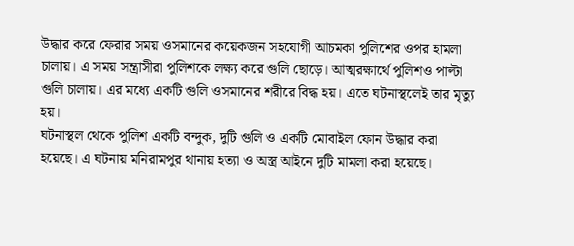উদ্ধার করে ফেরার সময় ওসমানের কয়েকজন সহযোগী আচমকা পুলিশের ওপর হামলা চালায়। এ সময় সন্ত্রাসীরা পুলিশকে লক্ষ্য করে গুলি ছোড়ে। আত্মরক্ষার্থে পুলিশও পাল্টা গুলি চালায়। এর মধ্যে একটি গুলি ওসমানের শরীরে বিদ্ধ হয়। এতে ঘটনাস্থলেই তার মৃত্যু হয়।
ঘটনাস্থল থেকে পুলিশ একটি বন্দুক, দুটি গুলি ও একটি মোবাইল ফোন উদ্ধার করা হয়েছে। এ ঘটনায় মনিরামপুর থানায় হত্যা ও অস্ত্র আইনে দুটি মামলা করা হয়েছে।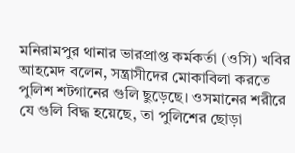মনিরামপুর থানার ভারপ্রাপ্ত কর্মকর্তা (ওসি) খবির আহমেদ বলেন, সন্ত্রাসীদের মোকাবিলা করতে পুলিশ শটগানের গুলি ছুড়েছে। ওসমানের শরীরে যে গুলি বিদ্ধ হয়েছে, তা পুলিশের ছোড়া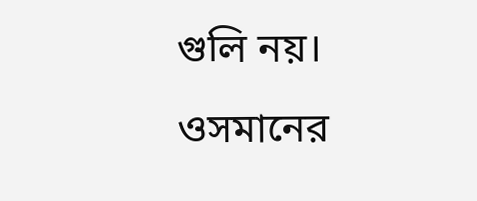গুলি নয়। ওসমানের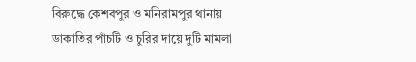বিরুদ্ধে কেশবপুর ও মনিরামপুর থানায় ডাকাতির পাঁচটি ও চুরির দায়ে দুটি মামলা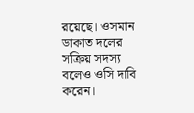রয়েছে। ওসমান ডাকাত দলের সক্রিয় সদস্য বলেও ওসি দাবি করেন।